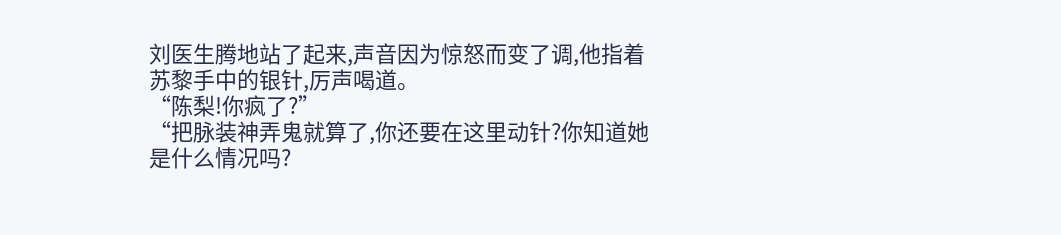刘医生腾地站了起来,声音因为惊怒而变了调,他指着苏黎手中的银针,厉声喝道。
“陈梨!你疯了?”
“把脉装神弄鬼就算了,你还要在这里动针?你知道她是什么情况吗?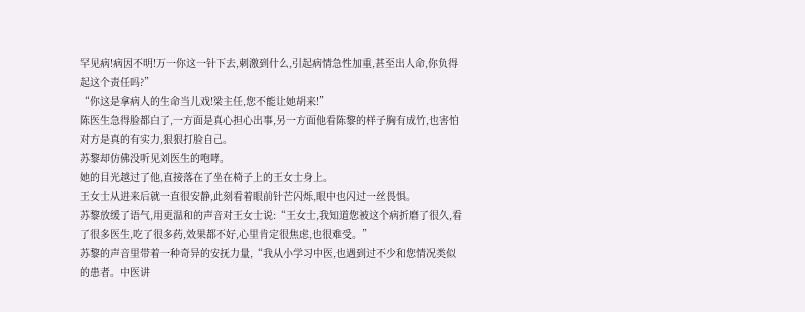罕见病!病因不明!万一你这一针下去,刺激到什么,引起病情急性加重,甚至出人命,你负得起这个责任吗?”
“你这是拿病人的生命当儿戏!梁主任,您不能让她胡来!”
陈医生急得脸都白了,一方面是真心担心出事,另一方面他看陈黎的样子胸有成竹,也害怕对方是真的有实力,狠狠打脸自己。
苏黎却仿佛没听见刘医生的咆哮。
她的目光越过了他,直接落在了坐在椅子上的王女士身上。
王女士从进来后就一直很安静,此刻看着眼前针芒闪烁,眼中也闪过一丝畏惧。
苏黎放缓了语气,用更温和的声音对王女士说:“王女士,我知道您被这个病折磨了很久,看了很多医生,吃了很多药,效果都不好,心里肯定很焦虑,也很难受。”
苏黎的声音里带着一种奇异的安抚力量,“我从小学习中医,也遇到过不少和您情况类似的患者。中医讲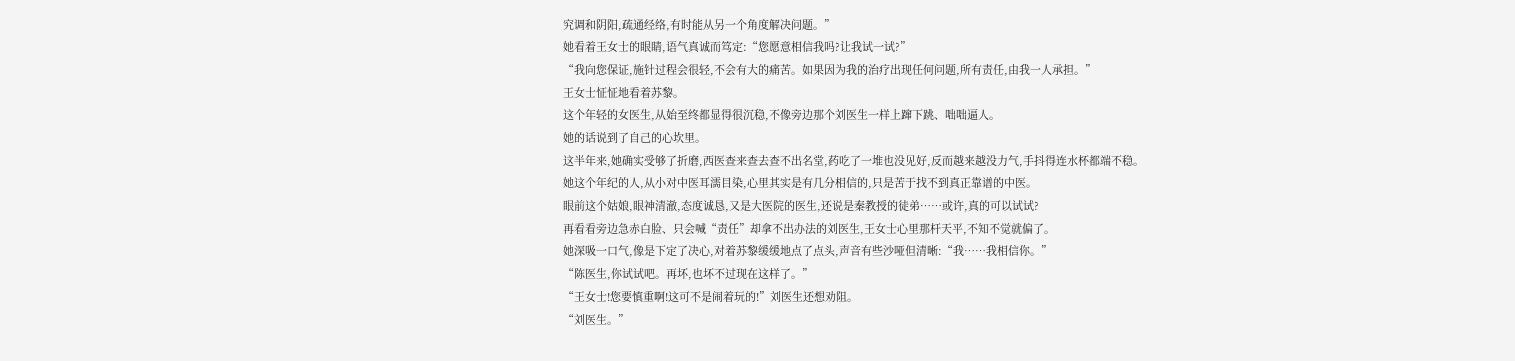究调和阴阳,疏通经络,有时能从另一个角度解决问题。”
她看着王女士的眼睛,语气真诚而笃定:“您愿意相信我吗?让我试一试?”
“我向您保证,施针过程会很轻,不会有大的痛苦。如果因为我的治疗出现任何问题,所有责任,由我一人承担。”
王女士怔怔地看着苏黎。
这个年轻的女医生,从始至终都显得很沉稳,不像旁边那个刘医生一样上蹿下跳、咄咄逼人。
她的话说到了自己的心坎里。
这半年来,她确实受够了折磨,西医查来查去查不出名堂,药吃了一堆也没见好,反而越来越没力气,手抖得连水杯都端不稳。
她这个年纪的人,从小对中医耳濡目染,心里其实是有几分相信的,只是苦于找不到真正靠谱的中医。
眼前这个姑娘,眼神清澈,态度诚恳,又是大医院的医生,还说是秦教授的徒弟……或许,真的可以试试?
再看看旁边急赤白脸、只会喊“责任”却拿不出办法的刘医生,王女士心里那杆天平,不知不觉就偏了。
她深吸一口气,像是下定了决心,对着苏黎缓缓地点了点头,声音有些沙哑但清晰:“我……我相信你。”
“陈医生,你试试吧。再坏,也坏不过现在这样了。”
“王女士!您要慎重啊!这可不是闹着玩的!”刘医生还想劝阻。
“刘医生。”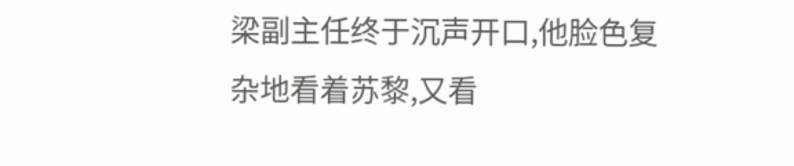梁副主任终于沉声开口,他脸色复杂地看着苏黎,又看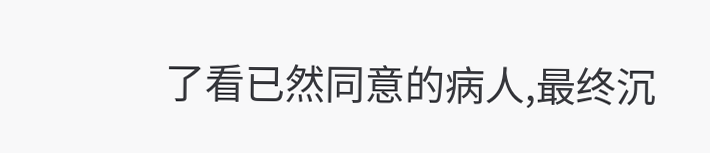了看已然同意的病人,最终沉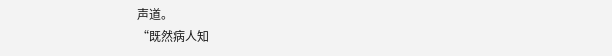声道。
“既然病人知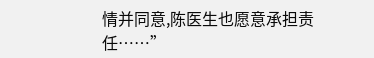情并同意,陈医生也愿意承担责任……”